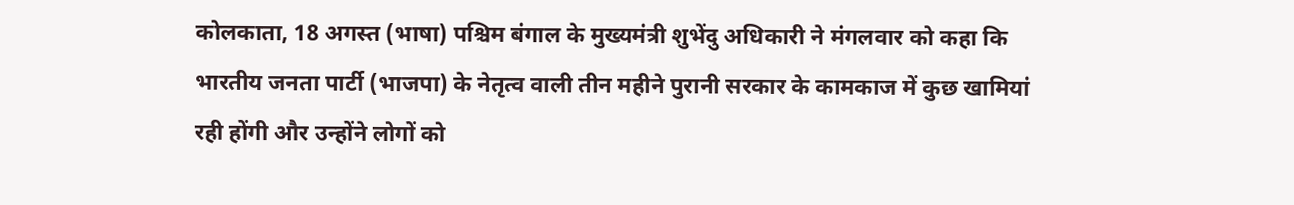कोलकाता, 18 अगस्त (भाषा) पश्चिम बंगाल के मुख्यमंत्री शुभेंदु अधिकारी ने मंगलवार को कहा कि भारतीय जनता पार्टी (भाजपा) के नेतृत्व वाली तीन महीने पुरानी सरकार के कामकाज में कुछ खामियां रही होंगी और उन्होंने लोगों को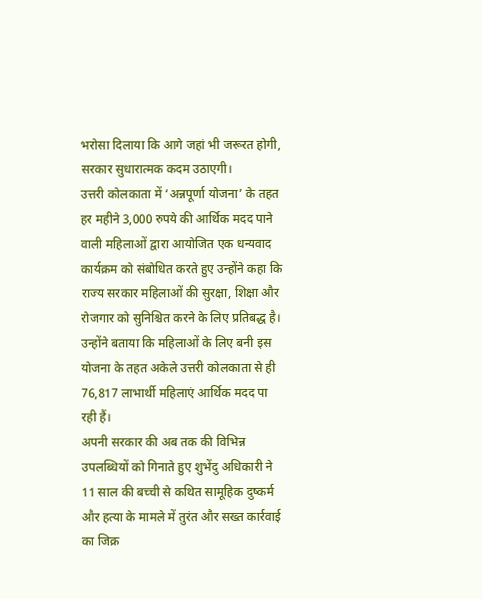भरोसा दिलाया कि आगे जहां भी जरूरत होगी, सरकार सुधारात्मक कदम उठाएगी।
उत्तरी कोलकाता में ‘अन्नपूर्णा योजना’ के तहत हर महीने 3,000 रुपये की आर्थिक मदद पाने वाली महिलाओं द्वारा आयोजित एक धन्यवाद कार्यक्रम को संबोधित करते हुए उन्होंने कहा कि राज्य सरकार महिलाओं की सुरक्षा, शिक्षा और रोजगार को सुनिश्चित करने के लिए प्रतिबद्ध है।
उन्होंने बताया कि महिलाओं के लिए बनी इस योजना के तहत अकेले उत्तरी कोलकाता से ही 76,817 लाभार्थी महिलाएं आर्थिक मदद पा रही हैं।
अपनी सरकार की अब तक की विभिन्न उपलब्धियों को गिनाते हुए शुभेंदु अधिकारी ने 11 साल की बच्ची से कथित सामूहिक दुष्कर्म और हत्या के मामले में तुरंत और सख्त कार्रवाई का जिक्र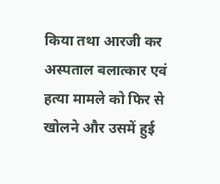किया तथा आरजी कर अस्पताल बलात्कार एवं हत्या मामले को फिर से खोलने और उसमें हुई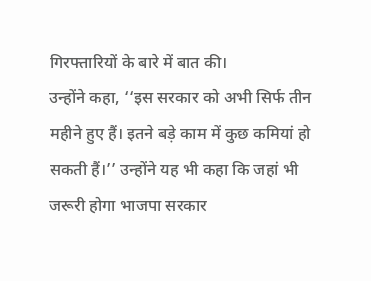गिरफ्तारियों के बारे में बात की।
उन्होंने कहा, ‘‘इस सरकार को अभी सिर्फ तीन महीने हुए हैं। इतने बड़े काम में कुछ कमियां हो सकती हैं।’’ उन्होंने यह भी कहा कि जहां भी जरूरी होगा भाजपा सरकार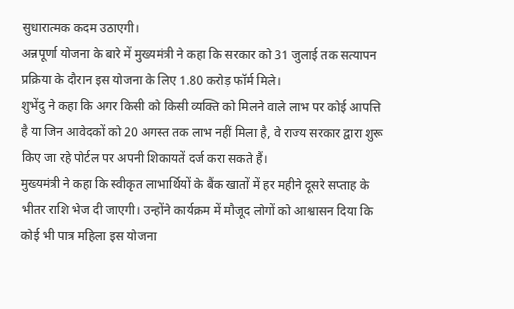सुधारात्मक कदम उठाएगी।
अन्नपूर्णा योजना के बारे में मुख्यमंत्री ने कहा कि सरकार को 31 जुलाई तक सत्यापन प्रक्रिया के दौरान इस योजना के लिए 1.80 करोड़ फॉर्म मिले।
शुभेंदु ने कहा कि अगर किसी को किसी व्यक्ति को मिलने वाले लाभ पर कोई आपत्ति है या जिन आवेदकों को 20 अगस्त तक लाभ नहीं मिला है, वे राज्य सरकार द्वारा शुरू किए जा रहे पोर्टल पर अपनी शिकायतें दर्ज करा सकते हैं।
मुख्यमंत्री ने कहा कि स्वीकृत लाभार्थियों के बैंक खातों में हर महीने दूसरे सप्ताह के भीतर राशि भेज दी जाएगी। उन्होंने कार्यक्रम में मौजूद लोगों को आश्वासन दिया कि कोई भी पात्र महिला इस योजना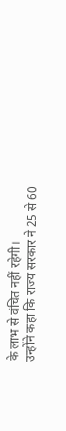के लाभ से वंचित नहीं रहेगी।
उन्होंने कहा कि राज्य सरकार ने 25 से 60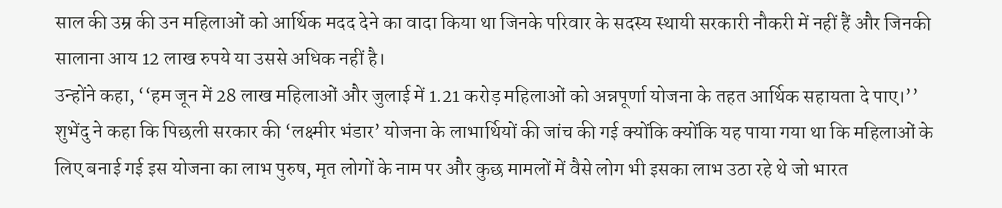साल की उम्र की उन महिलाओं को आर्थिक मदद देने का वादा किया था जिनके परिवार के सदस्य स्थायी सरकारी नौकरी में नहीं हैं और जिनकी सालाना आय 12 लाख रुपये या उससे अधिक नहीं है।
उन्होंने कहा, ‘‘हम जून में 28 लाख महिलाओं और जुलाई में 1.21 करोड़ महिलाओं को अन्नपूर्णा योजना के तहत आर्थिक सहायता दे पाए।’’
शुभेंदु ने कहा कि पिछली सरकार की ‘लक्ष्मीर भंडार’ योजना के लाभार्थियों की जांच की गई क्योंकि क्योंकि यह पाया गया था कि महिलाओं के लिए बनाई गई इस योजना का लाभ पुरुष, मृत लोगों के नाम पर और कुछ मामलों में वैसे लोग भी इसका लाभ उठा रहे थे जो भारत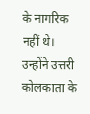के नागरिक नहीं थे।
उन्होंने उत्तरी कोलकाता के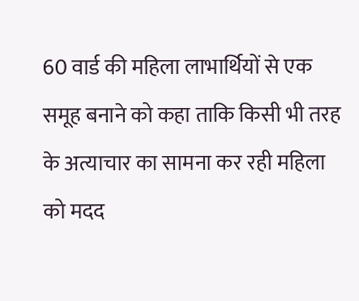60 वार्ड की महिला लाभार्थियों से एक समूह बनाने को कहा ताकि किसी भी तरह के अत्याचार का सामना कर रही महिला को मदद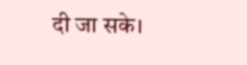दी जा सके।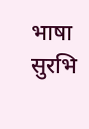भाषा सुरभि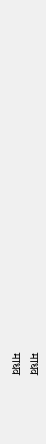माधव
माधव